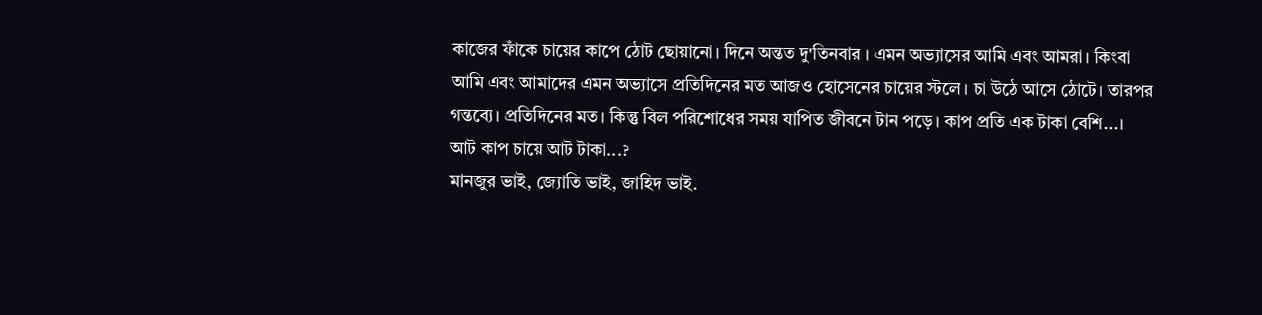কাজের ফাঁকে চায়ের কাপে ঠোট ছোয়ানো। দিনে অন্তত দু'তিনবার । এমন অভ্যাসের আমি এবং আমরা। কিংবা আমি এবং আমাদের এমন অভ্যাসে প্রতিদিনের মত আজও হোসেনের চায়ের স্টলে। চা উঠে আসে ঠোটে। তারপর গন্তব্যে। প্রতিদিনের মত। কিন্তু বিল পরিশোধের সময় যাপিত জীবনে টান পড়ে। কাপ প্রতি এক টাকা বেশি...।
আট কাপ চায়ে আট টাকা...?
মানজুর ভাই, জ্যোতি ভাই, জাহিদ ভাই.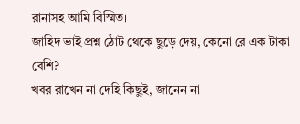রানাসহ আমি বিস্মিত।
জাহিদ ভাই প্রশ্ন ঠোট থেকে ছুড়ে দেয়, কেনো রে এক টাকা বেশি?
খবর রাখেন না দেহি কিছুই, জানেন না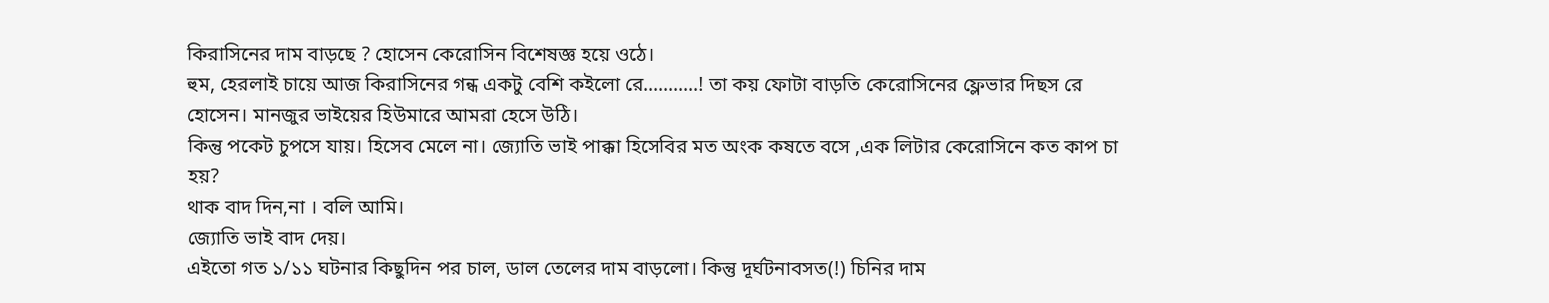কিরাসিনের দাম বাড়ছে ? হোসেন কেরোসিন বিশেষজ্ঞ হয়ে ওঠে।
হুম, হেরলাই চায়ে আজ কিরাসিনের গন্ধ একটু বেশি কইলো রে...........! তা কয় ফোটা বাড়তি কেরোসিনের ফ্লেভার দিছস রে হোসেন। মানজুর ভাইয়ের হিউমারে আমরা হেসে উঠি।
কিন্তু পকেট চুপসে যায়। হিসেব মেলে না। জ্যোতি ভাই পাক্কা হিসেবির মত অংক কষতে বসে ,এক লিটার কেরোসিনে কত কাপ চা হয়?
থাক বাদ দিন,না । বলি আমি।
জ্যোতি ভাই বাদ দেয়।
এইতো গত ১/১১ ঘটনার কিছুদিন পর চাল, ডাল তেলের দাম বাড়লো। কিন্তু দূর্ঘটনাবসত(!) চিনির দাম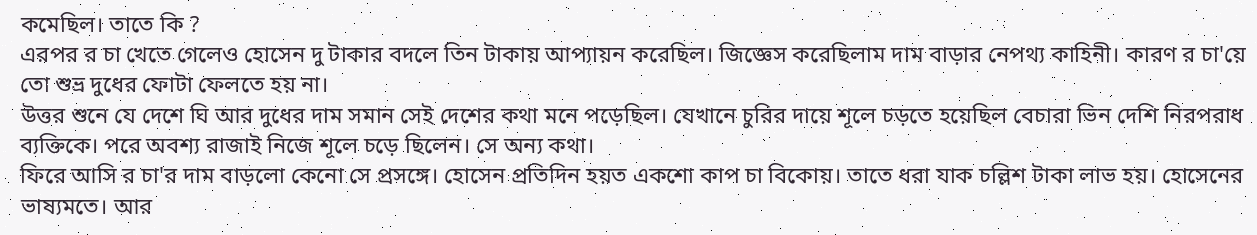কমেছিল। তাতে কি ?
এরপর র চা খেতে গেলেও হোসেন দু টাকার বদলে তিন টাকায় আপ্যায়ন করেছিল। জিজ্ঞেস করেছিলাম দাম বাড়ার নেপথ্য কাহিনী। কারণ র চা'য়ে তো শুভ্র দুধের ফোটা ফেলতে হয় না।
উত্তর শুনে যে দেশে ঘি আর দুধের দাম সমান সেই দেশের কথা মনে পড়েছিল। যেখানে চুরির দায়ে শূলে চড়তে হয়েছিল বেচারা ভিন দেশি নিরপরাধ ব্যক্তিকে। পরে অবশ্য রাজাই নিজে শূলে চড়ে ছিলেন। সে অন্য কথা।
ফিরে আসি র চা'র দাম বাড়লো কেনো সে প্রসঙ্গে। হোসেন প্রতিদিন হয়ত একশো কাপ চা বিকোয়। তাতে ধরা যাক চল্লিশ টাকা লাভ হয়। হোসেনের ভাষ্যমতে। আর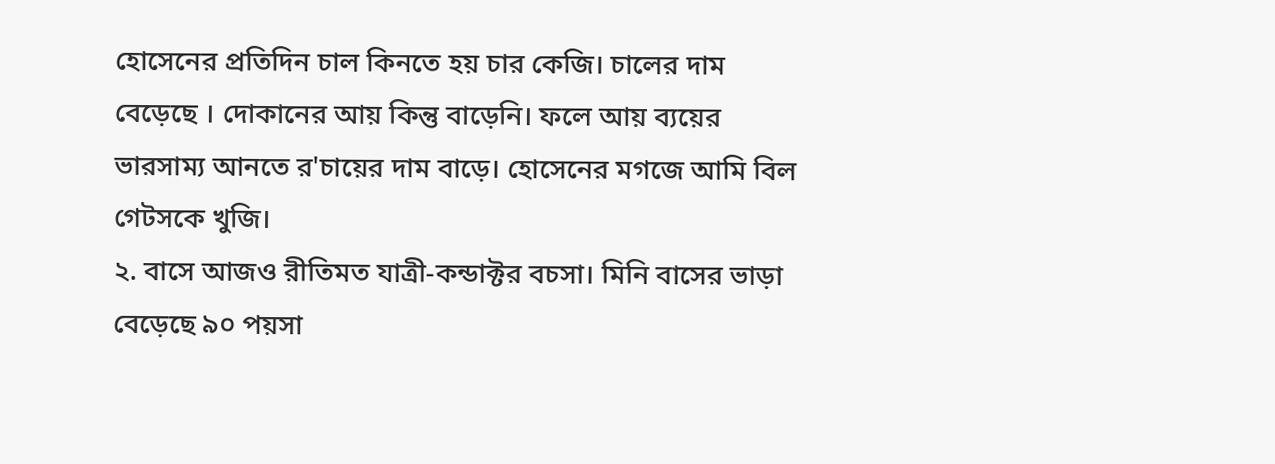হোসেনের প্রতিদিন চাল কিনতে হয় চার কেজি। চালের দাম বেড়েছে । দোকানের আয় কিন্তু বাড়েনি। ফলে আয় ব্যয়ের ভারসাম্য আনতে র'চায়ের দাম বাড়ে। হোসেনের মগজে আমি বিল গেটসকে খুজি।
২. বাসে আজও রীতিমত যাত্রী-কন্ডাক্টর বচসা। মিনি বাসের ভাড়া বেড়েছে ৯০ পয়সা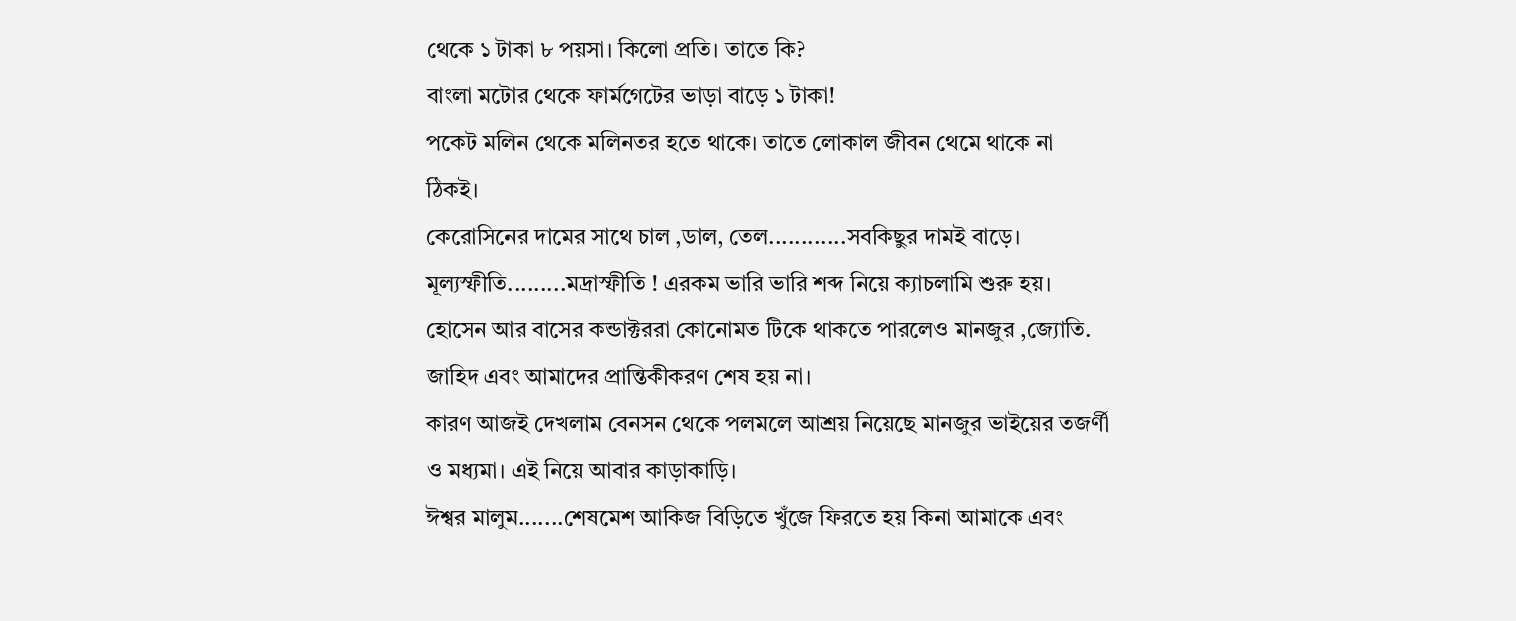থেকে ১ টাকা ৮ পয়সা। কিলো প্রতি। তাতে কি?
বাংলা মটোর থেকে ফার্মগেটের ভাড়া বাড়ে ১ টাকা!
পকেট মলিন থেকে মলিনতর হতে থাকে। তাতে লোকাল জীবন থেমে থাকে না ঠিকই।
কেরোসিনের দামের সাথে চাল ,ডাল, তেল............সবকিছুর দামই বাড়ে। মূল্যস্ফীতি.........মদ্রাস্ফীতি ! এরকম ভারি ভারি শব্দ নিয়ে ক্যাচলামি শুরু হয়। হোসেন আর বাসের কন্ডাক্টররা কোনোমত টিকে থাকতে পারলেও মানজুর ,জ্যোতি. জাহিদ এবং আমাদের প্রান্তিকীকরণ শেষ হয় না।
কারণ আজই দেখলাম বেনসন থেকে পলমলে আশ্রয় নিয়েছে মানজুর ভাইয়ের তজর্ণী ও মধ্যমা। এই নিয়ে আবার কাড়াকাড়ি।
ঈশ্বর মালুম.......শেষমেশ আকিজ বিড়িতে খুঁজে ফিরতে হয় কিনা আমাকে এবং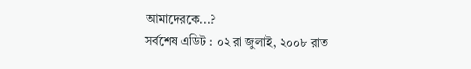আমাদেরকে...?
সর্বশেষ এডিট : ০২ রা জুলাই, ২০০৮ রাত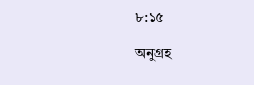৮:১৫

অনুগ্রহ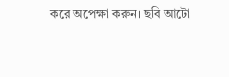করে অপেক্ষা করুন। ছবি আটো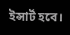ইন্সার্ট হবে।